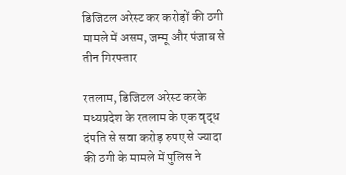डिजिटल अरेस्ट कर करोड़ों की ठगी मामले में असम, जम्मू और पंजाब से तीन गिरफ्तार

रतलाम, डिजिटल अरेस्ट करके मध्यप्रदेश के रतलाम के एक वृद्ध दंपति से सवा करोड़ रुपए से ज्यादा की ठगी के मामले में पुलिस ने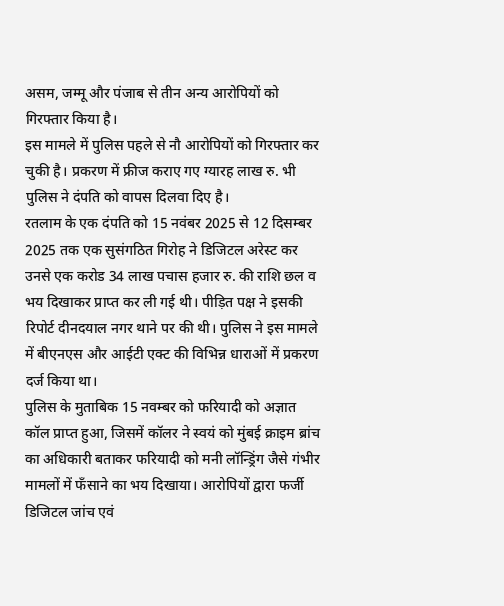असम, जम्मू और पंजाब से तीन अन्य आरोपियों को गिरफ्तार किया है।
इस मामले में पुलिस पहले से नौ आरोपियों को गिरफ्तार कर चुकी है। प्रकरण में फ्रीज कराए गए ग्यारह लाख रु. भी पुलिस ने दंपति को वापस दिलवा दिए है।
रतलाम के एक दंपति को 15 नवंबर 2025 से 12 दिसम्बर 2025 तक एक सुसंगठित गिरोह ने डिजिटल अरेस्ट कर उनसे एक करोड 34 लाख पचास हजार रु. की राशि छल व भय दिखाकर प्राप्त कर ली गई थी। पीड़ित पक्ष ने इसकी रिपोर्ट दीनदयाल नगर थाने पर की थी। पुलिस ने इस मामले में बीएनएस और आईटी एक्ट की विभिन्न धाराओं में प्रकरण दर्ज किया था।
पुलिस के मुताबिक 15 नवम्बर को फरियादी को अज्ञात कॉल प्राप्त हुआ, जिसमें कॉलर ने स्वयं को मुंबई क्राइम ब्रांच का अधिकारी बताकर फरियादी को मनी लॉन्ड्रिंग जैसे गंभीर मामलों में फँसाने का भय दिखाया। आरोपियों द्वारा फर्जी डिजिटल जांच एवं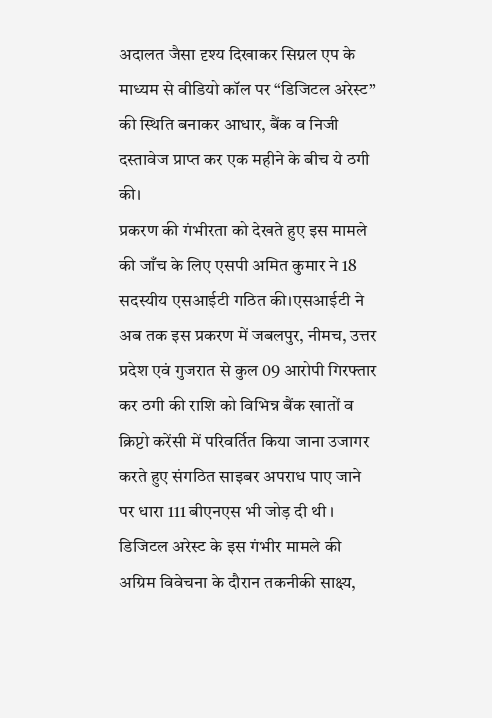अदालत जैसा दृश्य दिखाकर सिग्नल एप के माध्यम से वीडियो कॉल पर “डिजिटल अरेस्ट” की स्थिति बनाकर आधार, बैंक व निजी दस्तावेज प्राप्त कर एक महीने के बीच ये ठगी की।
प्रकरण की गंभीरता को देखते हुए इस मामले की जाँच के लिए एसपी अमित कुमार ने 18 सदस्यीय एसआईटी गठित की।एसआईटी ने अब तक इस प्रकरण में जबलपुर, नीमच, उत्तर प्रदेश एवं गुजरात से कुल 09 आरोपी गिरफ्तार कर ठगी की राशि को विभिन्न बैंक खातों व क्रिप्टो करेंसी में परिवर्तित किया जाना उजागर करते हुए संगठित साइबर अपराध पाए जाने पर धारा 111 बीएनएस भी जोड़ दी थी ।
डिजिटल अरेस्ट के इस गंभीर मामले की अग्रिम विवेचना के दौरान तकनीकी साक्ष्य,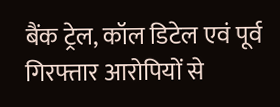बैंक ट्रेल, कॉल डिटेल एवं पूर्व गिरफ्तार आरोपियों से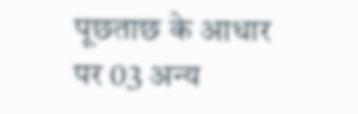पूछताछ के आधार पर 03 अन्य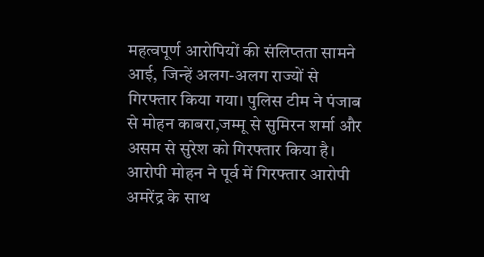महत्वपूर्ण आरोपियों की संलिप्तता सामने आई, जिन्हें अलग-अलग राज्यों से गिरफ्तार किया गया। पुलिस टीम ने पंजाब से मोहन काबरा,जम्मू से सुमिरन शर्मा और असम से सुरेश को गिरफ्तार किया है।
आरोपी मोहन ने पूर्व में गिरफ्तार आरोपी अमरेंद्र के साथ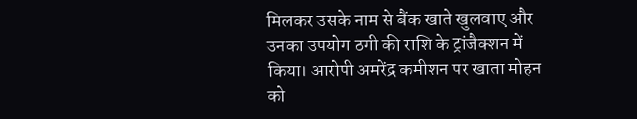मिलकर उसके नाम से बैंक खाते खुलवाए और उनका उपयोग ठगी की राशि के ट्रांजैक्शन में किया। आरोपी अमरेंद्र कमीशन पर खाता मोहन को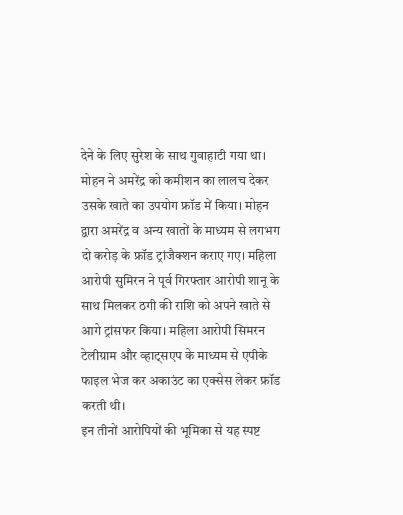देने के लिए सुरेश के साथ गुवाहाटी गया था। मोहन ने अमरेंद्र को कमीशन का लालच देकर उसके खाते का उपयोग फ्रॉड में किया। मोहन द्वारा अमरेंद्र व अन्य खातों के माध्यम से लगभग दो करोड़ के फ्रॉड ट्रांजैक्शन कराए गए। महिला आरोपी सुमिरन ने पूर्व गिरफ्तार आरोपी शानू के साथ मिलकर ठगी की राशि को अपने खाते से आगे ट्रांसफर किया। महिला आरोपी सिमरन टेलीग्राम और व्हाट्सएप के माध्यम से एपीके फाइल भेज कर अकाउंट का एक्सेस लेकर फ्रॉड करती थी।
इन तीनों आरोपियों की भूमिका से यह स्पष्ट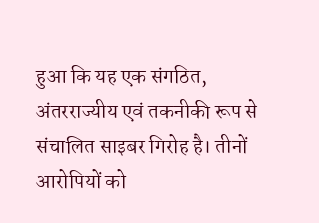हुआ कि यह एक संगठित, अंतरराज्यीय एवं तकनीकी रूप से संचालित साइबर गिरोह है। तीनों आरोपियों को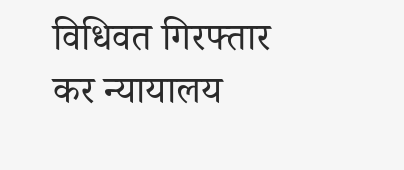विधिवत गिरफ्तार कर न्यायालय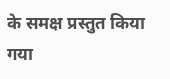के समक्ष प्रस्तुत किया गया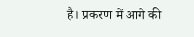है। प्रकरण में आगे की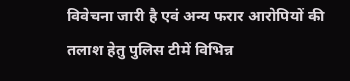विवेचना जारी है एवं अन्य फरार आरोपियों की तलाश हेतु पुलिस टीमें विभिन्न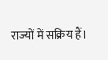राज्यों में सक्रिय हैं।